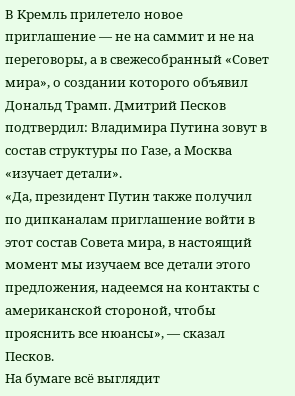В Кремль прилетело новое приглашение — не на саммит и не на переговоры, а в свежесобранный «Совет мира», о создании которого объявил Дональд Трамп. Дмитрий Песков подтвердил: Владимира Путина зовут в состав структуры по Газе, а Москва «изучает детали».
«Да, президент Путин также получил по дипканалам приглашение войти в этот состав Совета мира, в настоящий момент мы изучаем все детали этого предложения, надеемся на контакты с американской стороной, чтобы прояснить все нюансы», — сказал Песков.
На бумаге всё выглядит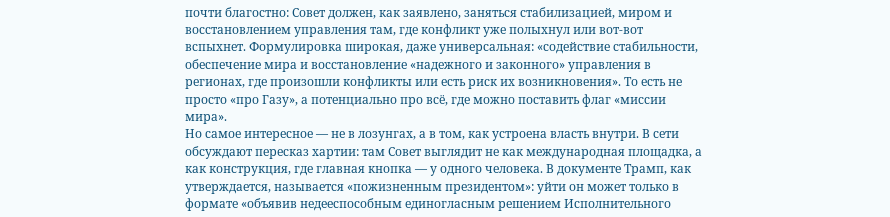почти благостно: Совет должен, как заявлено, заняться стабилизацией, миром и восстановлением управления там, где конфликт уже полыхнул или вот-вот вспыхнет. Формулировка широкая, даже универсальная: «содействие стабильности, обеспечение мира и восстановление «надежного и законного» управления в регионах, где произошли конфликты или есть риск их возникновения». То есть не просто «про Газу», а потенциально про всё, где можно поставить флаг «миссии мира».
Но самое интересное — не в лозунгах, а в том, как устроена власть внутри. В сети обсуждают пересказ хартии: там Совет выглядит не как международная площадка, а как конструкция, где главная кнопка — у одного человека. В документе Трамп, как утверждается, называется «пожизненным президентом»: уйти он может только в формате «объявив недееспособным единогласным решением Исполнительного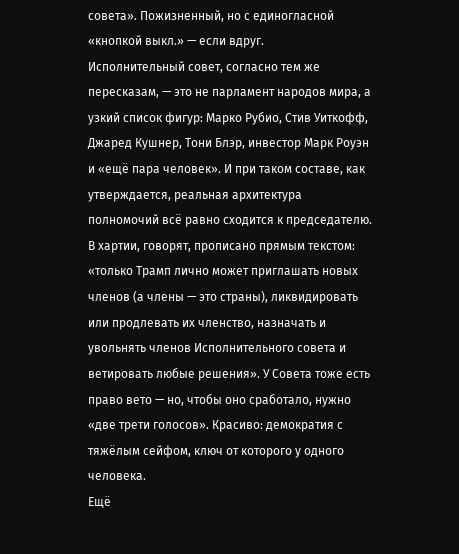совета». Пожизненный, но с единогласной «кнопкой выкл.» — если вдруг.
Исполнительный совет, согласно тем же пересказам, — это не парламент народов мира, а узкий список фигур: Марко Рубио, Стив Уиткофф, Джаред Кушнер, Тони Блэр, инвестор Марк Роуэн и «ещё пара человек». И при таком составе, как утверждается, реальная архитектура полномочий всё равно сходится к председателю.
В хартии, говорят, прописано прямым текстом: «только Трамп лично может приглашать новых членов (а члены — это страны), ликвидировать или продлевать их членство, назначать и увольнять членов Исполнительного совета и ветировать любые решения». У Совета тоже есть право вето — но, чтобы оно сработало, нужно «две трети голосов». Красиво: демократия с тяжёлым сейфом, ключ от которого у одного человека.
Ещё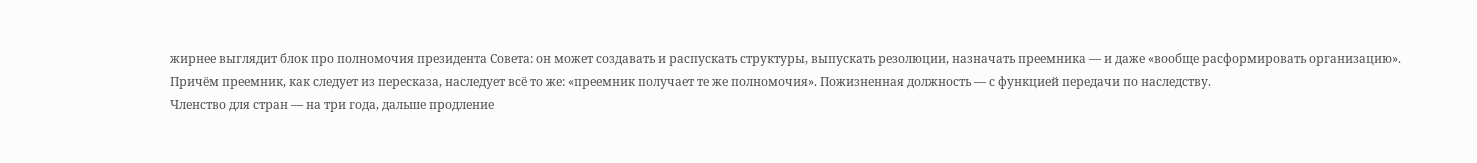жирнее выглядит блок про полномочия президента Совета: он может создавать и распускать структуры, выпускать резолюции, назначать преемника — и даже «вообще расформировать организацию». Причём преемник, как следует из пересказа, наследует всё то же: «преемник получает те же полномочия». Пожизненная должность — с функцией передачи по наследству.
Членство для стран — на три года, дальше продление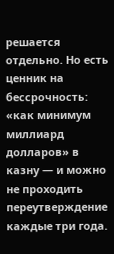решается отдельно. Но есть ценник на бессрочность: «как минимум миллиард долларов» в казну — и можно не проходить переутверждение каждые три года.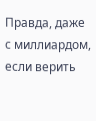Правда, даже с миллиардом, если верить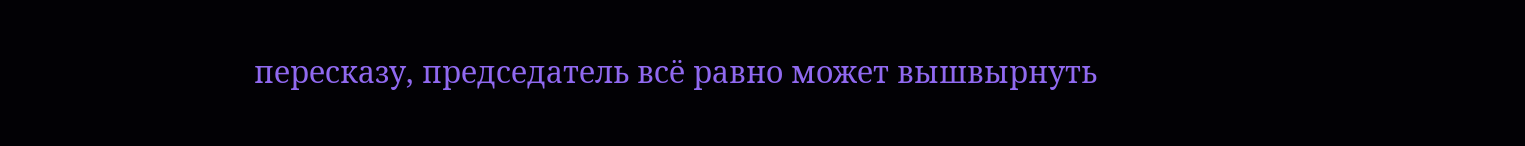пересказу, председатель всё равно может вышвырнуть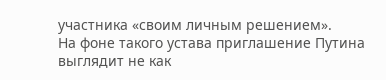участника «своим личным решением».
На фоне такого устава приглашение Путина выглядит не как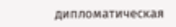дипломатическая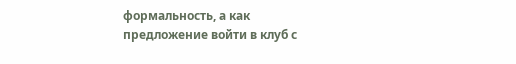формальность, а как предложение войти в клуб с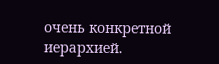очень конкретной иерархией.